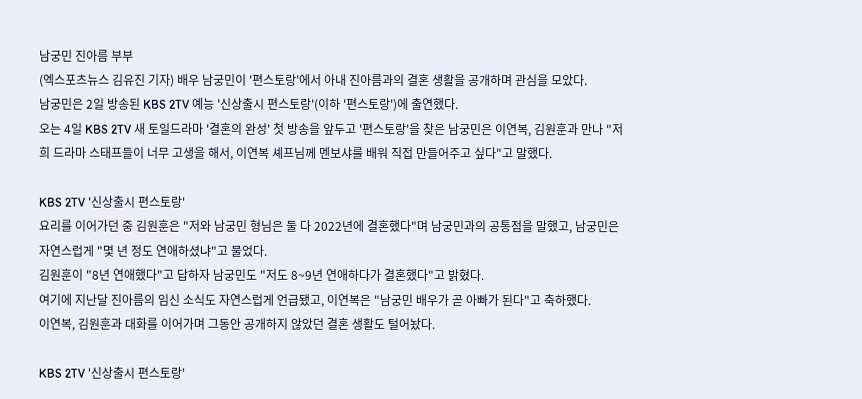남궁민 진아름 부부
(엑스포츠뉴스 김유진 기자) 배우 남궁민이 '편스토랑'에서 아내 진아름과의 결혼 생활을 공개하며 관심을 모았다.
남궁민은 2일 방송된 KBS 2TV 예능 '신상출시 편스토랑'(이하 '편스토랑')에 출연했다.
오는 4일 KBS 2TV 새 토일드라마 '결혼의 완성' 첫 방송을 앞두고 '편스토랑'을 찾은 남궁민은 이연복, 김원훈과 만나 "저희 드라마 스태프들이 너무 고생을 해서, 이연복 셰프님께 멘보샤를 배워 직접 만들어주고 싶다"고 말했다.

KBS 2TV '신상출시 편스토랑'
요리를 이어가던 중 김원훈은 "저와 남궁민 형님은 둘 다 2022년에 결혼했다"며 남궁민과의 공통점을 말했고, 남궁민은 자연스럽게 "몇 년 정도 연애하셨냐"고 물었다.
김원훈이 "8년 연애했다"고 답하자 남궁민도 "저도 8~9년 연애하다가 결혼했다"고 밝혔다.
여기에 지난달 진아름의 임신 소식도 자연스럽게 언급됐고, 이연복은 "남궁민 배우가 곧 아빠가 된다"고 축하했다.
이연복, 김원훈과 대화를 이어가며 그동안 공개하지 않았던 결혼 생활도 털어놨다.

KBS 2TV '신상출시 편스토랑'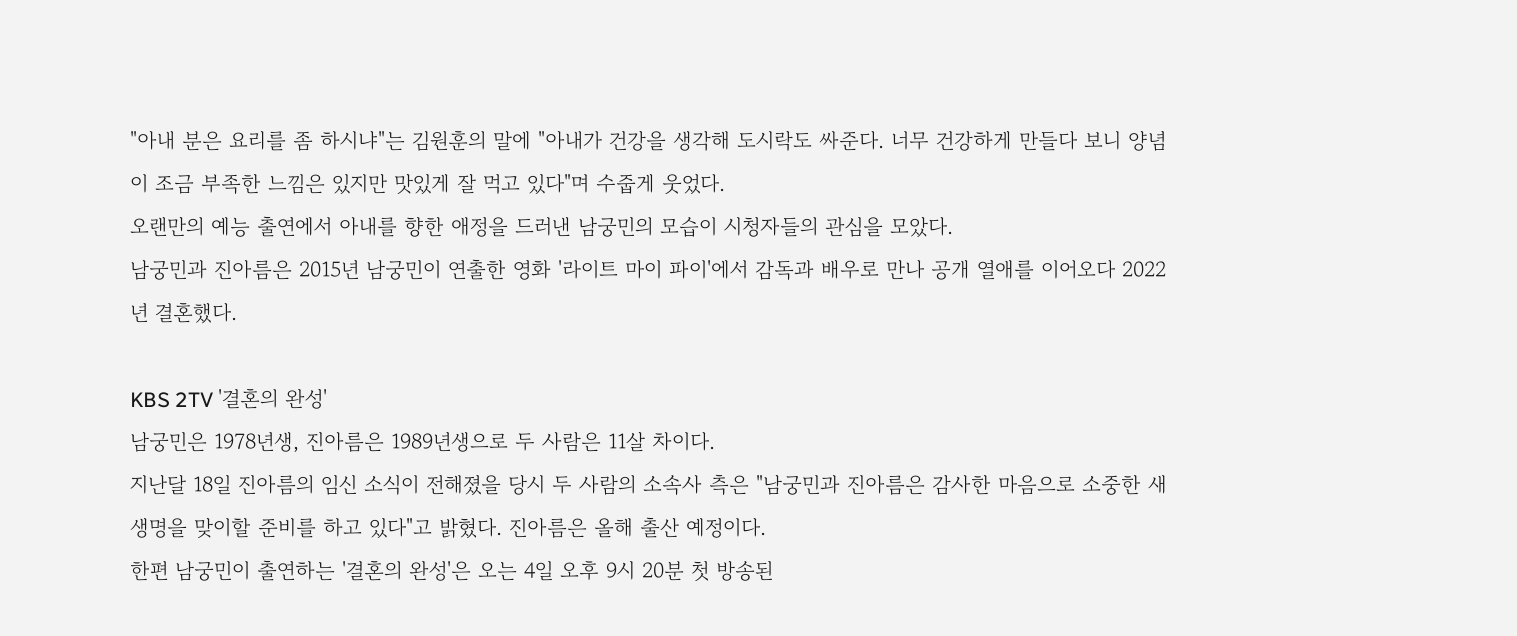"아내 분은 요리를 좀 하시냐"는 김원훈의 말에 "아내가 건강을 생각해 도시락도 싸준다. 너무 건강하게 만들다 보니 양념이 조금 부족한 느낌은 있지만 맛있게 잘 먹고 있다"며 수줍게 웃었다.
오랜만의 예능 출연에서 아내를 향한 애정을 드러낸 남궁민의 모습이 시청자들의 관심을 모았다.
남궁민과 진아름은 2015년 남궁민이 연출한 영화 '라이트 마이 파이'에서 감독과 배우로 만나 공개 열애를 이어오다 2022년 결혼했다.

KBS 2TV '결혼의 완성'
남궁민은 1978년생, 진아름은 1989년생으로 두 사람은 11살 차이다.
지난달 18일 진아름의 임신 소식이 전해졌을 당시 두 사람의 소속사 측은 "남궁민과 진아름은 감사한 마음으로 소중한 새 생명을 맞이할 준비를 하고 있다"고 밝혔다. 진아름은 올해 출산 예정이다.
한편 남궁민이 출연하는 '결혼의 완성'은 오는 4일 오후 9시 20분 첫 방송된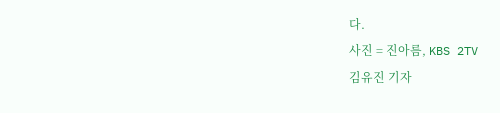다.
사진 = 진아름, KBS 2TV
김유진 기자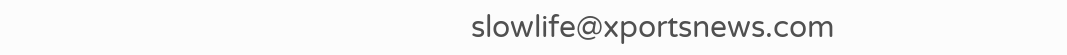slowlife@xportsnews.com